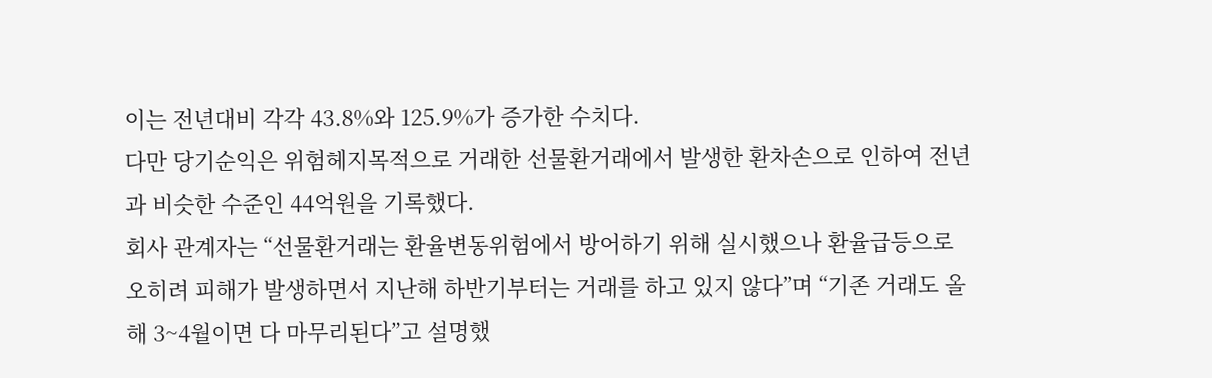이는 전년대비 각각 43.8%와 125.9%가 증가한 수치다.
다만 당기순익은 위험헤지목적으로 거래한 선물환거래에서 발생한 환차손으로 인하여 전년과 비슷한 수준인 44억원을 기록했다.
회사 관계자는 “선물환거래는 환율변동위험에서 방어하기 위해 실시했으나 환율급등으로 오히려 피해가 발생하면서 지난해 하반기부터는 거래를 하고 있지 않다”며 “기존 거래도 올해 3~4월이면 다 마무리된다”고 설명했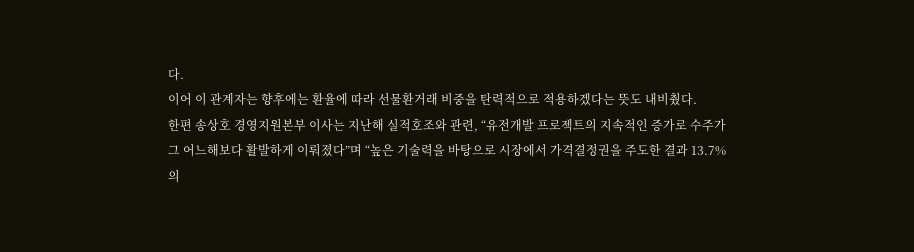다.
이어 이 관계자는 향후에는 환율에 따라 선물환거래 비중을 탄력적으로 적용하겠다는 뜻도 내비췄다.
한편 송상호 경영지원본부 이사는 지난해 실적호조와 관련, “유전개발 프로젝트의 지속적인 증가로 수주가 그 어느해보다 활발하게 이뤄졌다”며 “높은 기술력을 바탕으로 시장에서 가격결정권을 주도한 결과 13.7%의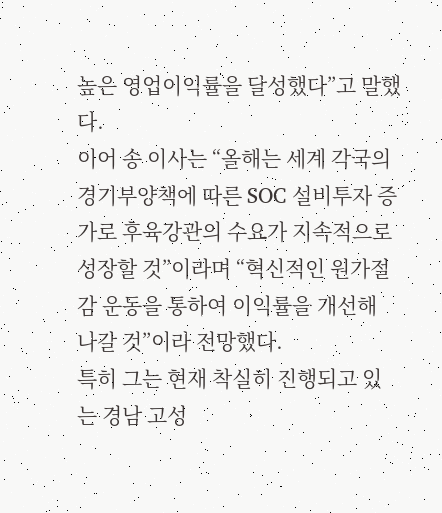높은 영업이익률을 달성했다”고 말했다.
이어 송 이사는 “올해는 세계 각국의 경기부양책에 따른 SOC 설비투자 증가로 후육강관의 수요가 지속적으로 성장할 것”이라며 “혁신적인 원가절감 운동을 통하여 이익률을 개선해 나갈 것”이라 전망했다.
특히 그는 현재 착실히 진행되고 있는 경남 고성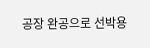공장 완공으로 선박용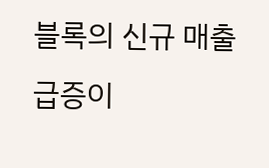블록의 신규 매출급증이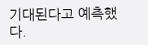기대된다고 예측했다.